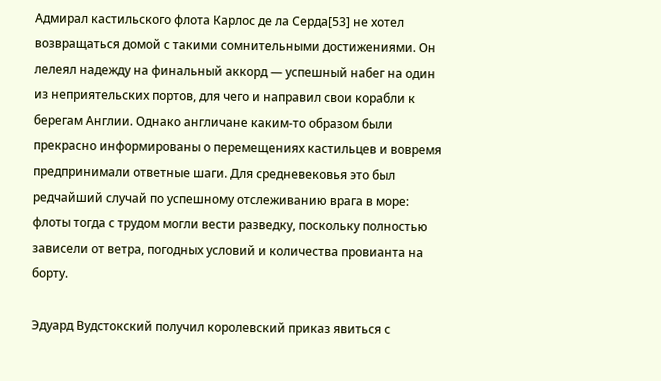Адмирал кастильского флота Карлос де ла Серда[53] не хотел возвращаться домой с такими сомнительными достижениями. Он лелеял надежду на финальный аккорд — успешный набег на один из неприятельских портов, для чего и направил свои корабли к берегам Англии. Однако англичане каким-то образом были прекрасно информированы о перемещениях кастильцев и вовремя предпринимали ответные шаги. Для средневековья это был редчайший случай по успешному отслеживанию врага в море: флоты тогда с трудом могли вести разведку, поскольку полностью зависели от ветра, погодных условий и количества провианта на борту.

Эдуард Вудстокский получил королевский приказ явиться с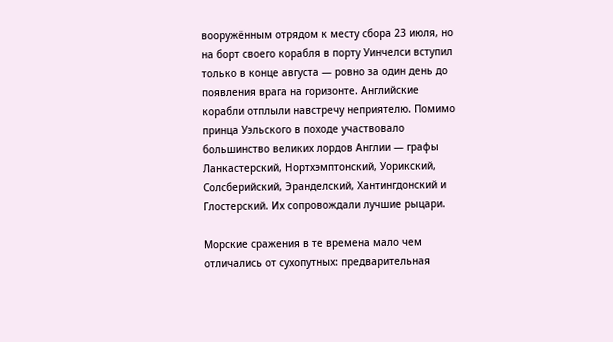вооружённым отрядом к месту сбора 23 июля, но на борт своего корабля в порту Уинчелси вступил только в конце августа — ровно за один день до появления врага на горизонте. Английские корабли отплыли навстречу неприятелю. Помимо принца Уэльского в походе участвовало большинство великих лордов Англии — графы Ланкастерский, Нортхэмптонский, Уорикский, Солсберийский, Эранделский, Хантингдонский и Глостерский. Их сопровождали лучшие рыцари.

Морские сражения в те времена мало чем отличались от сухопутных: предварительная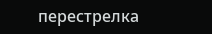перестрелка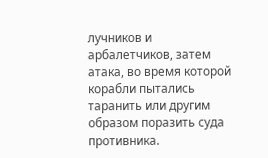лучников и арбалетчиков, затем атака, во время которой корабли пытались таранить или другим образом поразить суда противника.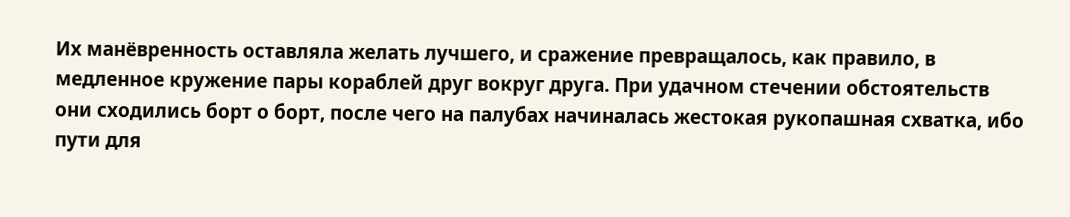Их манёвренность оставляла желать лучшего, и сражение превращалось, как правило, в медленное кружение пары кораблей друг вокруг друга. При удачном стечении обстоятельств они сходились борт о борт, после чего на палубах начиналась жестокая рукопашная схватка, ибо пути для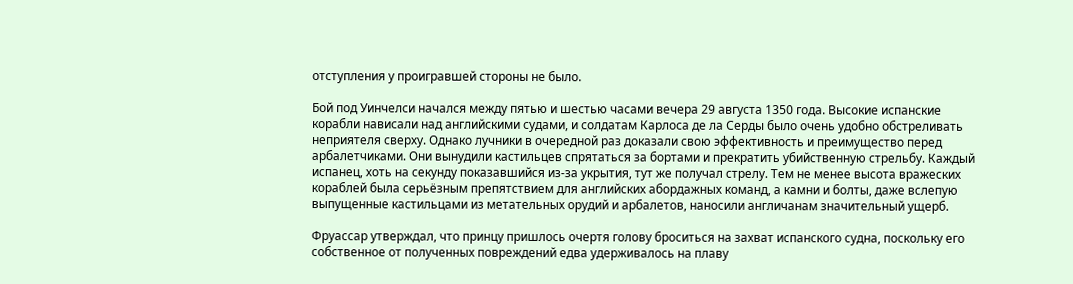отступления у проигравшей стороны не было.

Бой под Уинчелси начался между пятью и шестью часами вечера 29 августа 1350 года. Высокие испанские корабли нависали над английскими судами, и солдатам Карлоса де ла Серды было очень удобно обстреливать неприятеля сверху. Однако лучники в очередной раз доказали свою эффективность и преимущество перед арбалетчиками. Они вынудили кастильцев спрятаться за бортами и прекратить убийственную стрельбу. Каждый испанец, хоть на секунду показавшийся из-за укрытия, тут же получал стрелу. Тем не менее высота вражеских кораблей была серьёзным препятствием для английских абордажных команд, а камни и болты, даже вслепую выпущенные кастильцами из метательных орудий и арбалетов, наносили англичанам значительный ущерб.

Фруассар утверждал, что принцу пришлось очертя голову броситься на захват испанского судна, поскольку его собственное от полученных повреждений едва удерживалось на плаву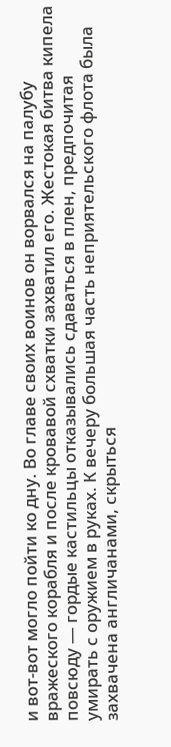и вот-вот могло пойти ко дну. Во главе своих воинов он ворвался на палубу вражеского корабля и после кровавой схватки захватил его. Жестокая битва кипела повсюду — гордые кастильцы отказывались сдаваться в плен, предпочитая умирать с оружием в руках. К вечеру большая часть неприятельского флота была захвачена англичанами, скрыться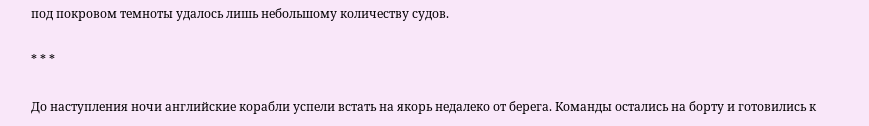под покровом темноты удалось лишь небольшому количеству судов.

* * *

До наступления ночи английские корабли успели встать на якорь недалеко от берега. Команды остались на борту и готовились к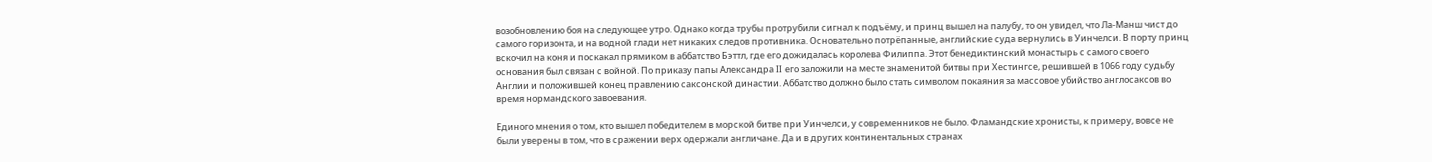возобновлению боя на следующее утро. Однако когда трубы протрубили сигнал к подъёму, и принц вышел на палубу, то он увидел, что Ла-Манш чист до самого горизонта, и на водной глади нет никаких следов противника. Основательно потрёпанные, английские суда вернулись в Уинчелси. В порту принц вскочил на коня и поскакал прямиком в аббатство Бэттл, где его дожидалась королева Филиппа. Этот бенедиктинский монастырь с самого своего основания был связан с войной. По приказу папы Александра II его заложили на месте знаменитой битвы при Хестингсе, решившей в 1066 году судьбу Англии и положившей конец правлению саксонской династии. Аббатство должно было стать символом покаяния за массовое убийство англосаксов во время нормандского завоевания.

Единого мнения о том, кто вышел победителем в морской битве при Уинчелси, у современников не было. Фламандские хронисты, к примеру, вовсе не были уверены в том, что в сражении верх одержали англичане. Да и в других континентальных странах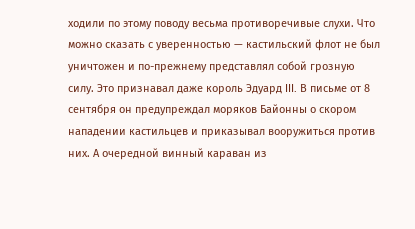ходили по этому поводу весьма противоречивые слухи. Что можно сказать с уверенностью — кастильский флот не был уничтожен и по-прежнему представлял собой грозную силу. Это признавал даже король Эдуард III. В письме от 8 сентября он предупреждал моряков Байонны о скором нападении кастильцев и приказывал вооружиться против них. А очередной винный караван из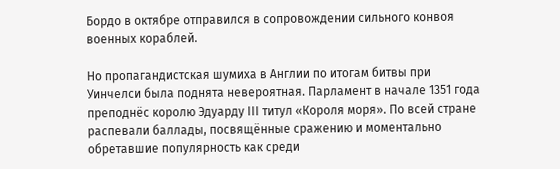Бордо в октябре отправился в сопровождении сильного конвоя военных кораблей.

Но пропагандистская шумиха в Англии по итогам битвы при Уинчелси была поднята невероятная. Парламент в начале 1351 года преподнёс королю Эдуарду III титул «Короля моря». По всей стране распевали баллады, посвящённые сражению и моментально обретавшие популярность как среди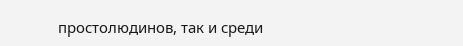простолюдинов, так и среди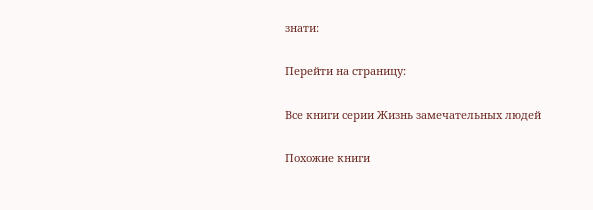знати:

Перейти на страницу:

Все книги серии Жизнь замечательных людей

Похожие книги